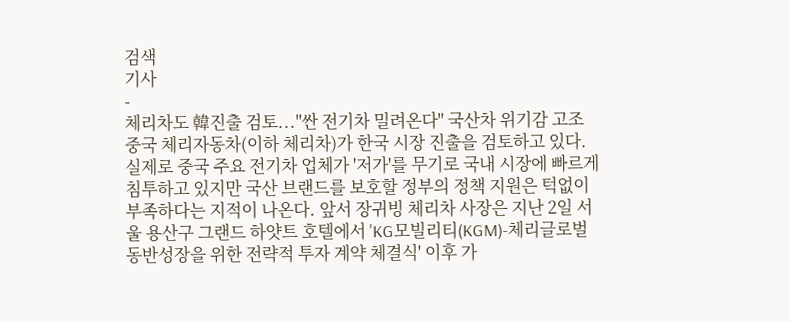검색
기사
-
체리차도 韓진출 검토..."싼 전기차 밀려온다" 국산차 위기감 고조
중국 체리자동차(이하 체리차)가 한국 시장 진출을 검토하고 있다. 실제로 중국 주요 전기차 업체가 '저가'를 무기로 국내 시장에 빠르게 침투하고 있지만 국산 브랜드를 보호할 정부의 정책 지원은 턱없이 부족하다는 지적이 나온다. 앞서 장귀빙 체리차 사장은 지난 2일 서울 용산구 그랜드 하얏트 호텔에서 'KG모빌리티(KGM)-체리글로벌 동반성장을 위한 전략적 투자 계약 체결식' 이후 가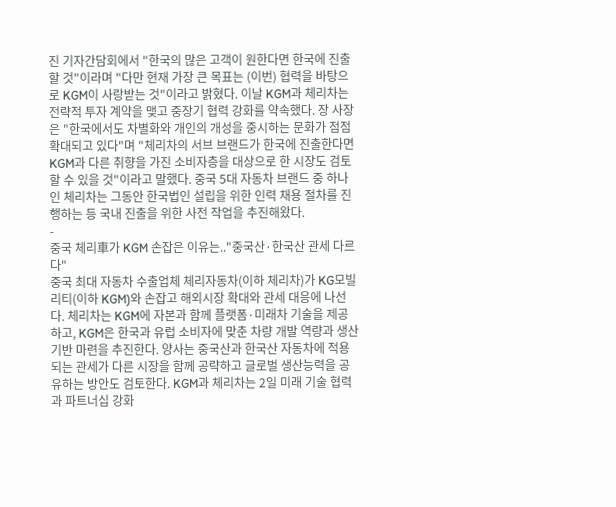진 기자간담회에서 "한국의 많은 고객이 원한다면 한국에 진출할 것"이라며 "다만 현재 가장 큰 목표는 (이번) 협력을 바탕으로 KGM이 사랑받는 것"이라고 밝혔다. 이날 KGM과 체리차는 전략적 투자 계약을 맺고 중장기 협력 강화를 약속했다. 장 사장은 "한국에서도 차별화와 개인의 개성을 중시하는 문화가 점점 확대되고 있다"며 "체리차의 서브 브랜드가 한국에 진출한다면 KGM과 다른 취향을 가진 소비자층을 대상으로 한 시장도 검토할 수 있을 것"이라고 말했다. 중국 5대 자동차 브랜드 중 하나인 체리차는 그동안 한국법인 설립을 위한 인력 채용 절차를 진행하는 등 국내 진출을 위한 사전 작업을 추진해왔다.
-
중국 체리車가 KGM 손잡은 이유는.."중국산·한국산 관세 다르다"
중국 최대 자동차 수출업체 체리자동차(이하 체리차)가 KG모빌리티(이하 KGM)와 손잡고 해외시장 확대와 관세 대응에 나선다. 체리차는 KGM에 자본과 함께 플랫폼·미래차 기술을 제공하고, KGM은 한국과 유럽 소비자에 맞춘 차량 개발 역량과 생산기반 마련을 추진한다. 양사는 중국산과 한국산 자동차에 적용되는 관세가 다른 시장을 함께 공략하고 글로벌 생산능력을 공유하는 방안도 검토한다. KGM과 체리차는 2일 미래 기술 협력과 파트너십 강화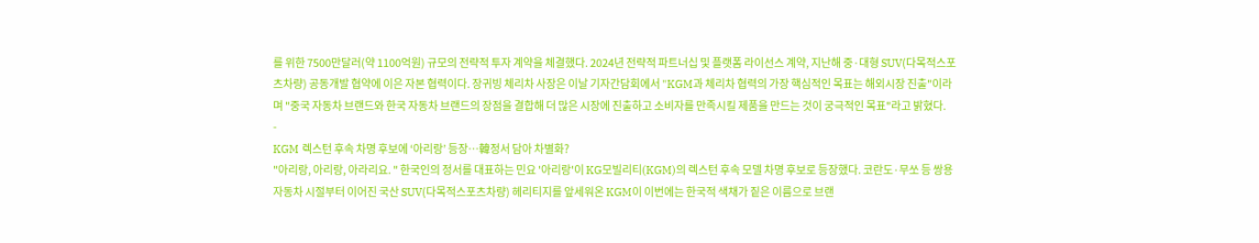를 위한 7500만달러(약 1100억원) 규모의 전략적 투자 계약을 체결했다. 2024년 전략적 파트너십 및 플랫폼 라이선스 계약, 지난해 중·대형 SUV(다목적스포츠차량) 공동개발 협약에 이은 자본 협력이다. 장귀빙 체리차 사장은 이날 기자간담회에서 "KGM과 체리차 협력의 가장 핵심적인 목표는 해외시장 진출"이라며 "중국 자동차 브랜드와 한국 자동차 브랜드의 장점을 결합해 더 많은 시장에 진출하고 소비자를 만족시킬 제품을 만드는 것이 궁극적인 목표"라고 밝혔다.
-
KGM 렉스턴 후속 차명 후보에 ‘아리랑’ 등장…韓정서 담아 차별화?
"아리랑, 아리랑, 아라리요. " 한국인의 정서를 대표하는 민요 '아리랑'이 KG모빌리티(KGM)의 렉스턴 후속 모델 차명 후보로 등장했다. 코란도·무쏘 등 쌍용자동차 시절부터 이어진 국산 SUV(다목적스포츠차량) 헤리티지를 앞세워온 KGM이 이번에는 한국적 색채가 짙은 이름으로 브랜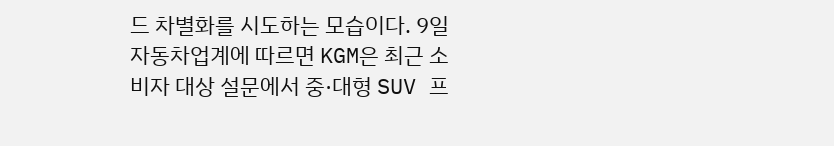드 차별화를 시도하는 모습이다. 9일 자동차업계에 따르면 KGM은 최근 소비자 대상 설문에서 중·대형 SUV 프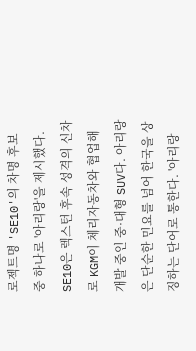로젝트명 'SE10'의 차명 후보 중 하나로 '아리랑'을 제시했다. SE10은 렉스턴 후속 성격의 신차로 KGM이 체리자동차와 협업해 개발 중인 중·대형 SUV다. 아리랑은 단순한 민요를 넘어 한국을 상징하는 단어로 통한다. '아리랑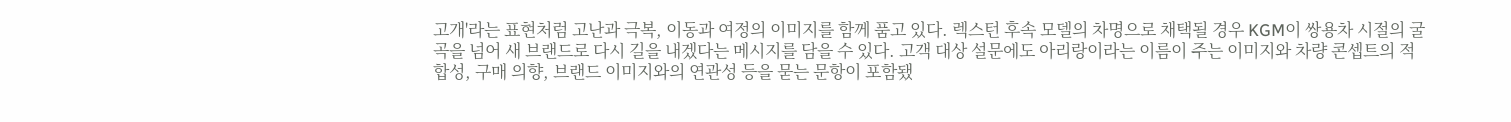고개'라는 표현처럼 고난과 극복, 이동과 여정의 이미지를 함께 품고 있다. 렉스턴 후속 모델의 차명으로 채택될 경우 KGM이 쌍용차 시절의 굴곡을 넘어 새 브랜드로 다시 길을 내겠다는 메시지를 담을 수 있다. 고객 대상 설문에도 아리랑이라는 이름이 주는 이미지와 차량 콘셉트의 적합성, 구매 의향, 브랜드 이미지와의 연관성 등을 묻는 문항이 포함됐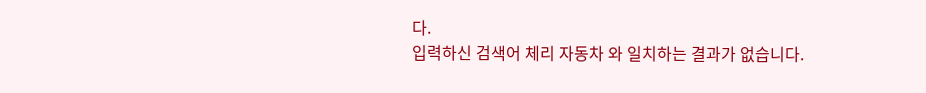다.
입력하신 검색어 체리 자동차 와 일치하는 결과가 없습니다.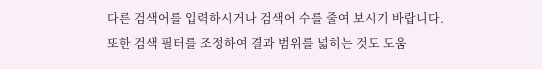다른 검색어를 입력하시거나 검색어 수를 줄여 보시기 바랍니다.
또한 검색 필터를 조정하여 결과 범위를 넓히는 것도 도움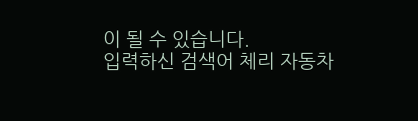이 될 수 있습니다.
입력하신 검색어 체리 자동차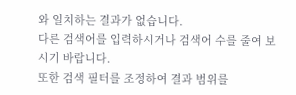와 일치하는 결과가 없습니다.
다른 검색어를 입력하시거나 검색어 수를 줄여 보시기 바랍니다.
또한 검색 필터를 조정하여 결과 범위를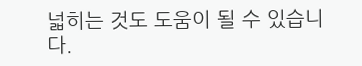넓히는 것도 도움이 될 수 있습니다.